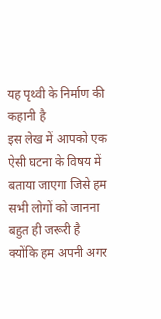यह पृथ्वी के निर्माण की कहानी है
इस लेख में आपको एक ऐसी घटना के विषय में बताया जाएगा जिसे हम सभी लोगों को जानना बहुत ही जरूरी है क्योंकि हम अपनी अगर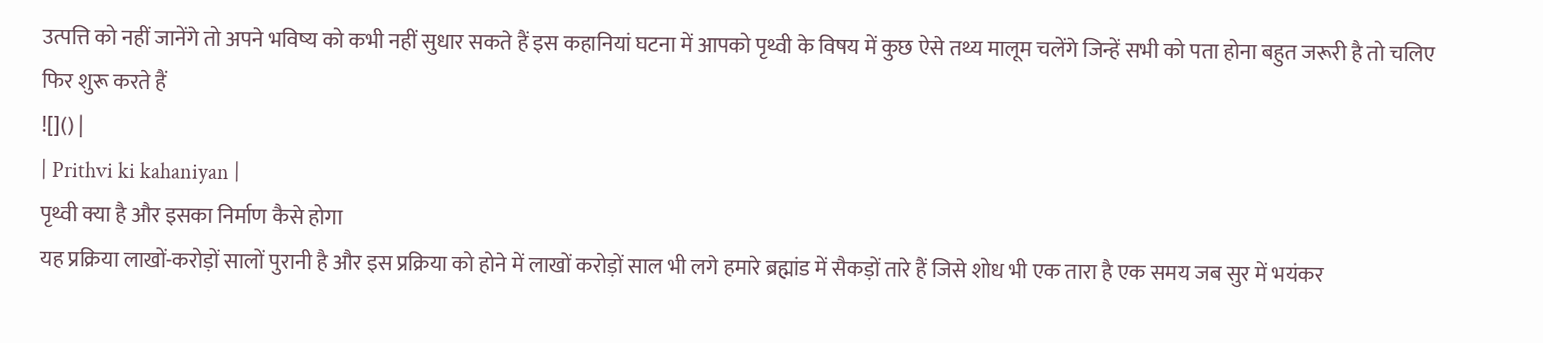उत्पत्ति को नहीं जानेंगे तो अपने भविष्य को कभी नहीं सुधार सकते हैं इस कहानियां घटना में आपको पृथ्वी के विषय में कुछ ऐसे तथ्य मालूम चलेंगे जिन्हें सभी को पता होना बहुत जरूरी है तो चलिए फिर शुरू करते हैं
![]() |
| Prithvi ki kahaniyan |
पृथ्वी क्या है और इसका निर्माण कैसे होगा
यह प्रक्रिया लाखों-करोड़ों सालों पुरानी है और इस प्रक्रिया को होने में लाखों करोड़ों साल भी लगे हमारे ब्रह्मांड में सैकड़ों तारे हैं जिसे शोध भी एक तारा है एक समय जब सुर में भयंकर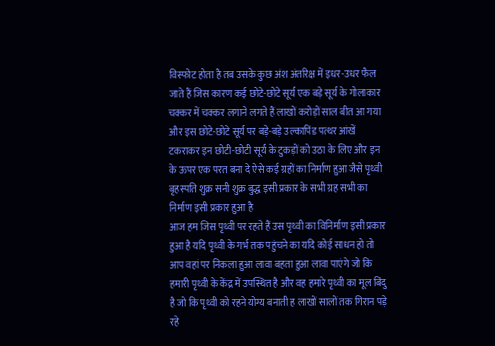विस्फोट होता है तब उसके कुछ अंश अंतरिक्ष में इधर-उधर फैल जाते हैं जिस कारण कई छोटे-छोटे सूर्य एक बड़े सूर्य के गोलाकार चक्कर में चक्कर लगाने लगते हैं लाखों करोड़ों साल बीत आ गया और इस छोटे-छोटे सूर्य पर बड़े-बड़े उल्कापिंड पत्थर आंखें टकराकर इन छोटी-छोटी सूर्य के टुकड़ों को उठा के लिए और इन के ऊपर एक परत बना दे ऐसे कई ग्रहों का निर्माण हुआ जैसे पृथ्वी बृहस्पति शुक्र सनी शुक्र बुद्ध इसी प्रकार के सभी ग्रह सभी का निर्माण इसी प्रकार हुआ है
आज हम जिस पृथ्वी पर रहते हैं उस पृथ्वी का विनिर्माण इसी प्रकार हुआ है यदि पृथ्वी के गर्भ तक पहुंचने का यदि कोई साधन हो तो आप वहां पर निकला हुआ लावा बहता हुआ लावा पाएंगे जो कि हमारी पृथ्वी के केंद्र में उपस्थित है और वह हमारे पृथ्वी का मूल बिंदु है जो कि पृथ्वी को रहने योग्य बनाती ह लाखों सालों तक गिरान पड़े रहे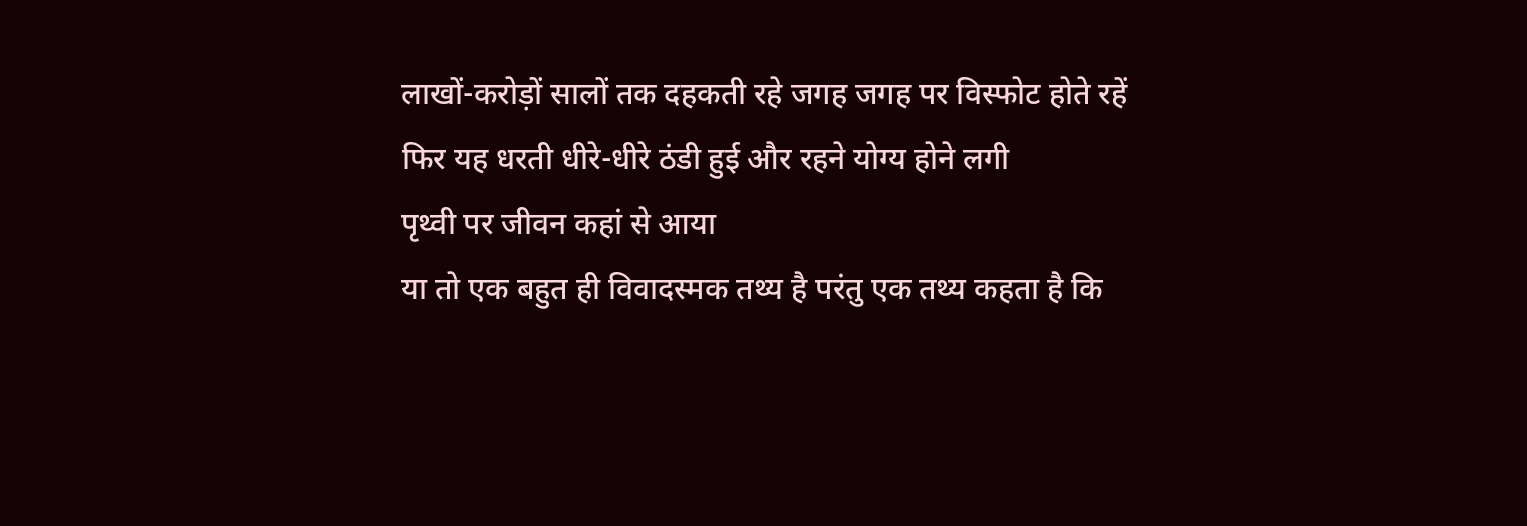लाखों-करोड़ों सालों तक दहकती रहे जगह जगह पर विस्फोट होते रहें फिर यह धरती धीरे-धीरे ठंडी हुई और रहने योग्य होने लगी
पृथ्वी पर जीवन कहां से आया
या तो एक बहुत ही विवादस्मक तथ्य है परंतु एक तथ्य कहता है कि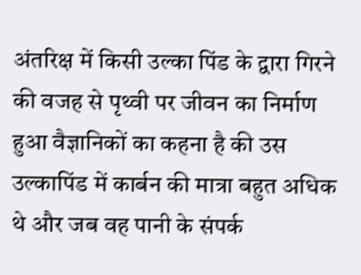अंतरिक्ष में किसी उल्का पिंड के द्वारा गिरने की वजह से पृथ्वी पर जीवन का निर्माण हुआ वैज्ञानिकों का कहना है की उस उल्कापिंड में कार्बन की मात्रा बहुत अधिक थे और जब वह पानी के संपर्क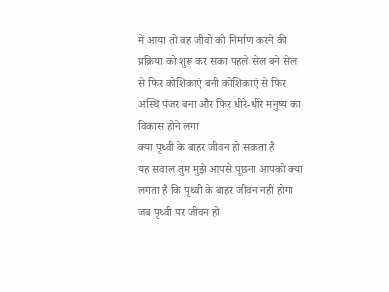में आया तो वह जीवो को निर्माण करने की प्रक्रिया को शुरू कर सका पहले सेल बने सेल से फिर कोशिकाएं बनी कोशिकाएं से फिर अस्थि पंजर बना और फिर धीरे-धीरे मनुष्य का विकास होने लगा
क्या पृथ्वी के बाहर जीवन हो सकता है
यह सवाल तुम मुझे आपसे पूछना आपको क्या लगता है कि पृथ्वी के बाहर जीवन नहीं होगा जब पृथ्वी पर जीवन हो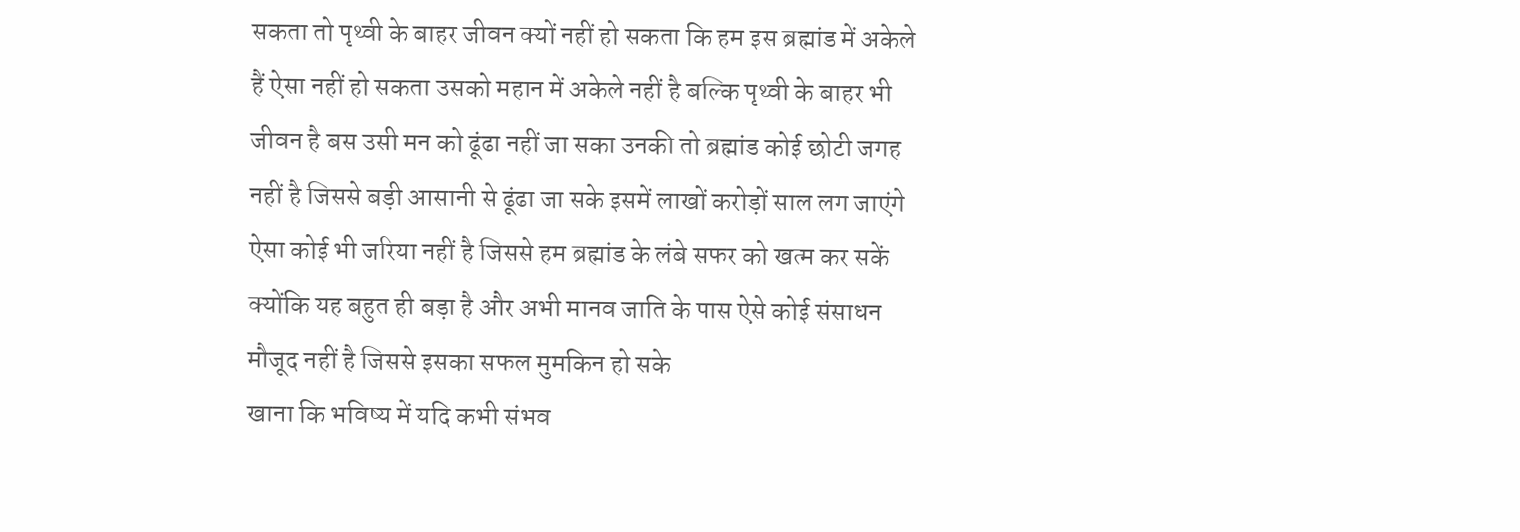सकता तो पृथ्वी के बाहर जीवन क्यों नहीं हो सकता कि हम इस ब्रह्मांड में अकेले हैं ऐसा नहीं हो सकता उसको महान में अकेले नहीं है बल्कि पृथ्वी के बाहर भी जीवन है बस उसी मन को ढूंढा नहीं जा सका उनकी तो ब्रह्मांड कोई छोटी जगह नहीं है जिससे बड़ी आसानी से ढूंढा जा सके इसमें लाखों करोड़ों साल लग जाएंगे ऐसा कोई भी जरिया नहीं है जिससे हम ब्रह्मांड के लंबे सफर को खत्म कर सकें क्योंकि यह बहुत ही बड़ा है और अभी मानव जाति के पास ऐसे कोई संसाधन मौजूद नहीं है जिससे इसका सफल मुमकिन हो सके
खाना कि भविष्य में यदि कभी संभव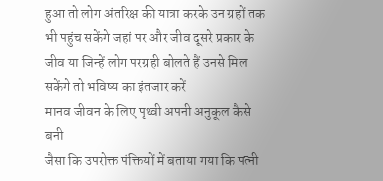हुआ तो लोग अंतरिक्ष की यात्रा करके उन ग्रहों तक भी पहुंच सकेंगे जहां पर और जीव दूसरे प्रकार के जीव या जिन्हें लोग परग्रही बोलते हैं उनसे मिल सकेंगे तो भविष्य का इंतजार करें
मानव जीवन के लिए पृथ्वी अपनी अनुकूल कैसे बनी
जैसा कि उपरोक्त पंक्तियों में बताया गया कि पत्नी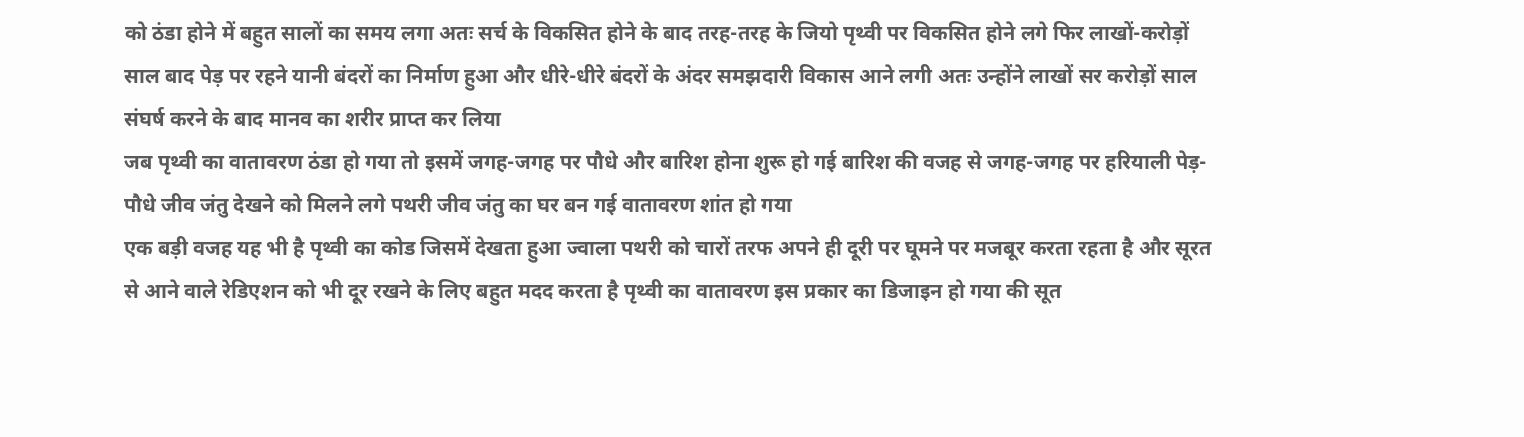को ठंडा होने में बहुत सालों का समय लगा अतः सर्च के विकसित होने के बाद तरह-तरह के जियो पृथ्वी पर विकसित होने लगे फिर लाखों-करोड़ों साल बाद पेड़ पर रहने यानी बंदरों का निर्माण हुआ और धीरे-धीरे बंदरों के अंदर समझदारी विकास आने लगी अतः उन्होंने लाखों सर करोड़ों साल संघर्ष करने के बाद मानव का शरीर प्राप्त कर लिया
जब पृथ्वी का वातावरण ठंडा हो गया तो इसमें जगह-जगह पर पौधे और बारिश होना शुरू हो गई बारिश की वजह से जगह-जगह पर हरियाली पेड़-पौधे जीव जंतु देखने को मिलने लगे पथरी जीव जंतु का घर बन गई वातावरण शांत हो गया
एक बड़ी वजह यह भी है पृथ्वी का कोड जिसमें देखता हुआ ज्वाला पथरी को चारों तरफ अपने ही दूरी पर घूमने पर मजबूर करता रहता है और सूरत से आने वाले रेडिएशन को भी दूर रखने के लिए बहुत मदद करता है पृथ्वी का वातावरण इस प्रकार का डिजाइन हो गया की सूत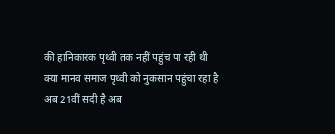की हानिकारक पृथ्वी तक नहीं पहुंच पा रही थी
क्या मानव समाज पृथ्वी को नुकसान पहुंचा रहा है
अब 21वीं सदी है अब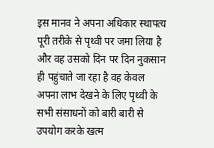इस मानव ने अपना अधिकार स्थापत्य पूरी तरीके से पृथ्वी पर जमा लिया है और वह उसको दिन पर दिन नुकसान ही पहुंचाते जा रहा है वह केवल अपना लाभ देखने के लिए पृथ्वी के सभी संसाधनों को बारी बारी से उपयोग करके खत्म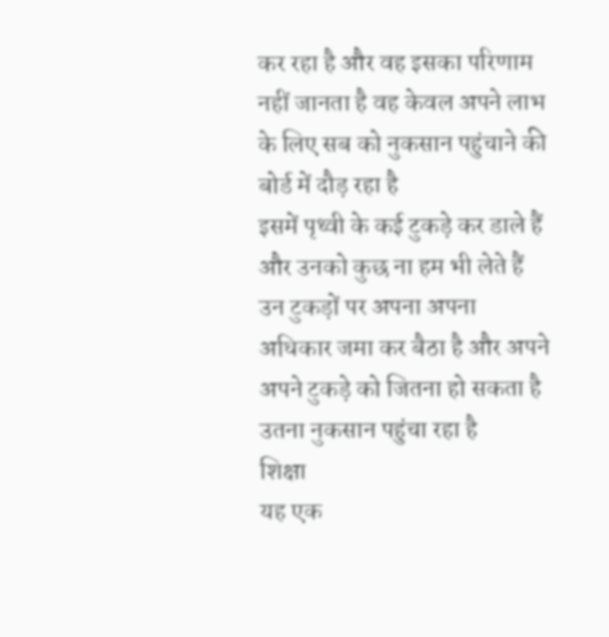कर रहा है और वह इसका परिणाम नहीं जानता है वह केवल अपने लाभ के लिए सब को नुकसान पहुंचाने की बोर्ड में दौड़ रहा है
इसमें पृथ्वी के कई टुकड़े कर डाले हैं और उनको कुछ ना हम भी लेते हैं उन टुकड़ों पर अपना अपना अधिकार जमा कर बैठा है और अपने अपने टुकड़े को जितना हो सकता है उतना नुकसान पहुंचा रहा है
शिक्षा
यह एक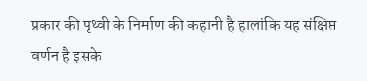प्रकार की पृथ्वी के निर्माण की कहानी है हालांकि यह संक्षिप्त वर्णन है इसके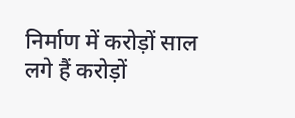निर्माण में करोड़ों साल लगे हैं करोड़ों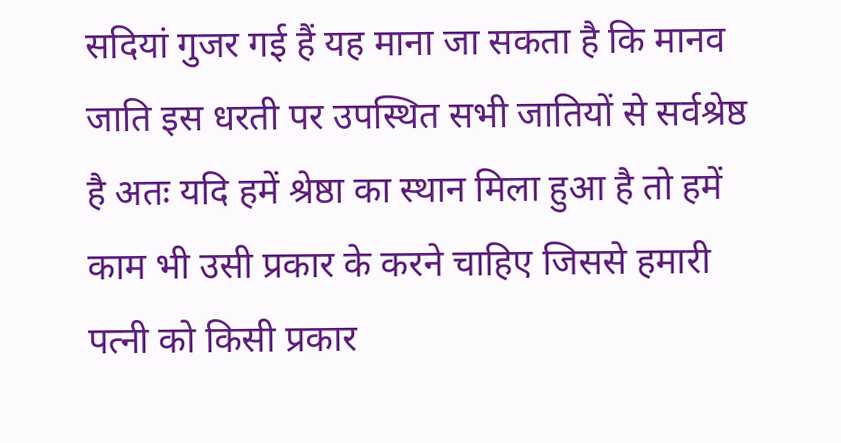सदियां गुजर गई हैं यह माना जा सकता है कि मानव जाति इस धरती पर उपस्थित सभी जातियों से सर्वश्रेष्ठ है अतः यदि हमें श्रेष्ठा का स्थान मिला हुआ है तो हमें काम भी उसी प्रकार के करने चाहिए जिससे हमारी पत्नी को किसी प्रकार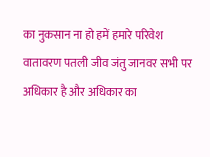का नुकसान ना हो हमें हमारे परिवेश वातावरण पतली जीव जंतु जानवर सभी पर अधिकार है और अधिकार का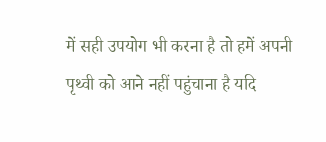में सही उपयोग भी करना है तो हमें अपनी पृथ्वी को आने नहीं पहुंचाना है यदि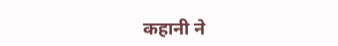कहानी ने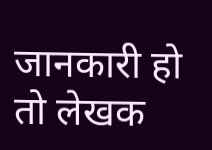जानकारी हो तो लेखक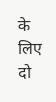के लिए दो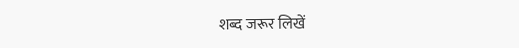शब्द जरूर लिखें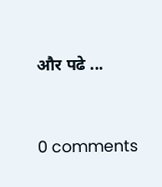और पढे ...


0 comments